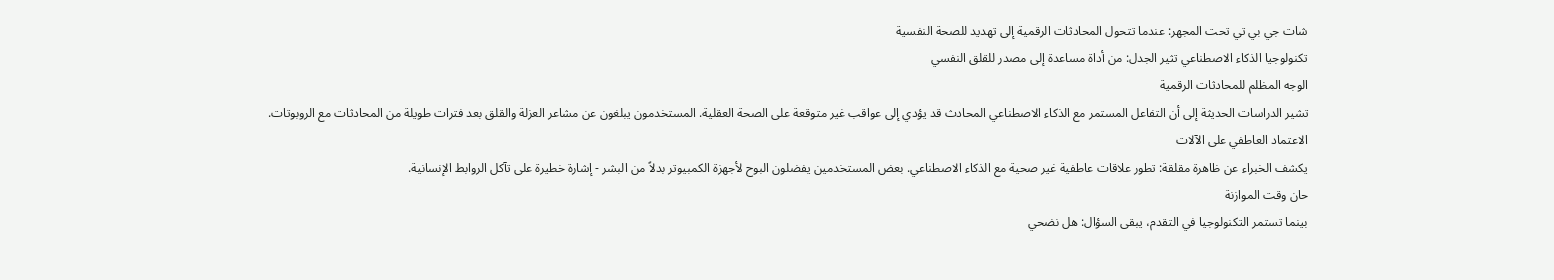شات جي بي تي تحت المجهر: عندما تتحول المحادثات الرقمية إلى تهديد للصحة النفسية
تكنولوجيا الذكاء الاصطناعي تثير الجدل: من أداة مساعدة إلى مصدر للقلق النفسي
الوجه المظلم للمحادثات الرقمية
تشير الدراسات الحديثة إلى أن التفاعل المستمر مع الذكاء الاصطناعي المحادث قد يؤدي إلى عواقب غير متوقعة على الصحة العقلية. المستخدمون يبلغون عن مشاعر العزلة والقلق بعد فترات طويلة من المحادثات مع الروبوتات.
الاعتماد العاطفي على الآلات
يكشف الخبراء عن ظاهرة مقلقة: تطور علاقات عاطفية غير صحية مع الذكاء الاصطناعي. بعض المستخدمين يفضلون البوح لأجهزة الكمبيوتر بدلاً من البشر - إشارة خطيرة على تآكل الروابط الإنسانية.
حان وقت الموازنة
بينما تستمر التكنولوجيا في التقدم، يبقى السؤال: هل نضحي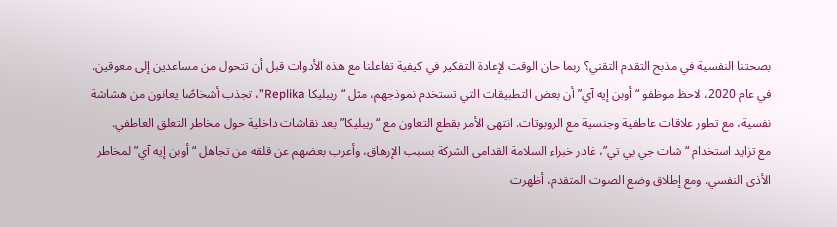بصحتنا النفسية في مذبح التقدم التقني؟ ربما حان الوقت لإعادة التفكير في كيفية تفاعلنا مع هذه الأدوات قبل أن تتحول من مساعدين إلى معوقين.
في عام 2020، لاحظ موظفو “أوبن إيه آي” أن بعض التطبيقات التي تستخدم نموذجهم، مثل “ريبليكا Replika”، تجذب أشخاصًا يعانون من هشاشة نفسية، مع تطور علاقات عاطفية وجنسية مع الروبوتات. انتهى الأمر بقطع التعاون مع “ريبليكا” بعد نقاشات داخلية حول مخاطر التعلق العاطفي.
مع تزايد استخدام “شات جي بي تي”، غادر خبراء السلامة القدامى الشركة بسبب الإرهاق، وأعرب بعضهم عن قلقه من تجاهل “أوبن إيه آي” لمخاطر الأذى النفسي. ومع إطلاق وضع الصوت المتقدم، أظهرت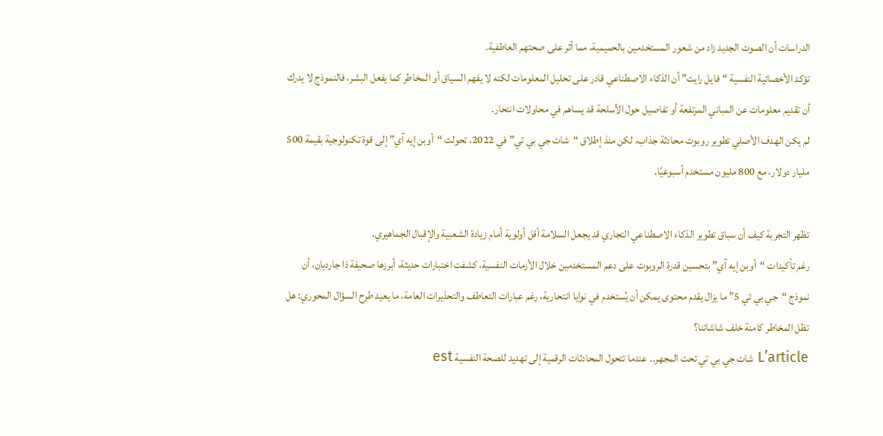الدراسات أن الصوت الجديد زاد من شعور المستخدمين بالحميمية، مما أثر على صحتهم العاطفية.
تؤكد الأخصائية النفسية “فايل رايت” أن الذكاء الاصطناعي قادر على تحليل المعلومات لكنه لا يفهم السياق أو المخاطر كما يفعل البشر، فالنموذج لا يدرك أن تقديم معلومات عن المباني المرتفعة أو تفاصيل حول الأسلحة قد يساهم في محاولات انتحار.
لم يكن الهدف الأصلي تطوير روبوت محادثة جذاب، لكن منذ إطلاق “شات جي بي تي” في 2022، تحولت “أوبن إيه آي” إلى قوة تكنولوجية بقيمة 500 مليار دولار، مع 800 مليون مستخدم أسبوعيًا.

تظهر التجربة كيف أن سباق تطوير الذكاء الاصطناعي التجاري قد يجعل السلامة أقل أولوية أمام زيادة الشعبية والإقبال الجماهيري.
رغم تأكيدات “أوبن إيه آي” بتحسين قدرة الروبوت على دعم المستخدمين خلال الأزمات النفسية، كشفت اختبارات حديثة، أبرزها صحيفة ذا جارديان، أن نموذج “جي بي تي 5” ما يزال يقدم محتوى يمكن أن يُستخدم في نوايا انتحارية، رغم عبارات التعاطف والتحذيرات العامة، ما يعيد طرح السؤال المحوري: هل تظل المخاطر كامنة خلف شاشاتنا؟
L’article شات جي بي تي تحت المجهر.. عندما تتحول المحادثات الرقمية إلى تهديد للصحة النفسية est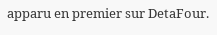apparu en premier sur DetaFour.